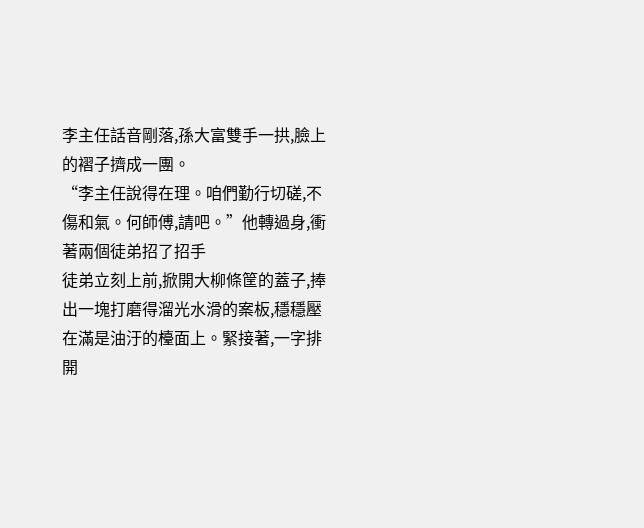李主任話音剛落,孫大富雙手一拱,臉上的褶子擠成一團。
“李主任說得在理。咱們勤行切磋,不傷和氣。何師傅,請吧。”他轉過身,衝著兩個徒弟招了招手
徒弟立刻上前,掀開大柳條筐的蓋子,捧出一塊打磨得溜光水滑的案板,穩穩壓在滿是油汙的檯面上。緊接著,一字排開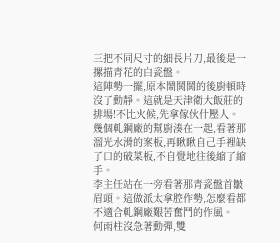三把不同尺寸的細長片刀,最後是一摞描青花的白瓷盤。
這陣勢一擺,原本鬧鬨鬨的後廚頓時沒了動靜。這就是天津衛大飯莊的排場!不比火候,先拿傢伙什壓人。
幾個軋鋼廠的幫廚湊在一起,看著那溜光水滑的案板,再瞅瞅自己手裡缺了口的破菜板,不自覺地往後縮了縮手。
李主任站在一旁看著那青瓷盤首皺眉頭。這做派太拿腔作勢,怎麼看都不適合軋鋼廠艱苦奮鬥的作風。
何雨柱沒急著動彈,雙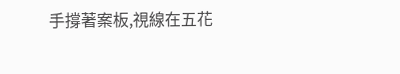手撐著案板,視線在五花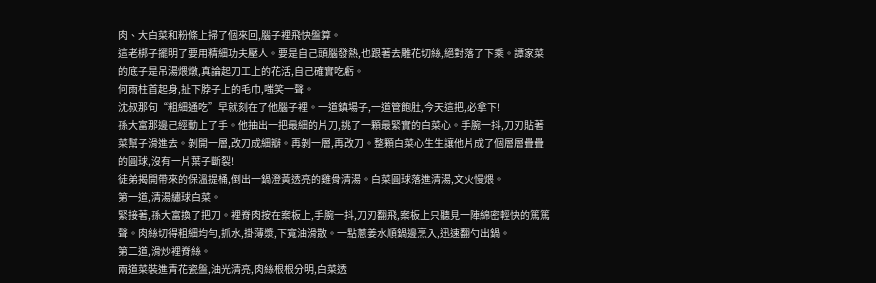肉、大白菜和粉條上掃了個來回,腦子裡飛快盤算。
這老梆子擺明了要用精細功夫壓人。要是自己頭腦發熱,也跟著去雕花切絲,絕對落了下乘。譚家菜的底子是吊湯煨燉,真論起刀工上的花活,自己確實吃虧。
何雨柱首起身,扯下脖子上的毛巾,嗤笑一聲。
沈叔那句“粗細通吃”早就刻在了他腦子裡。一道鎮場子,一道管飽肚,今天這把,必拿下!
孫大富那邊己經動上了手。他抽出一把最細的片刀,挑了一顆最緊實的白菜心。手腕一抖,刀刃貼著菜幫子滑進去。剝開一層,改刀成細瓣。再剝一層,再改刀。整顆白菜心生生讓他片成了個層層疊疊的圓球,沒有一片葉子斷裂!
徒弟揭開帶來的保溫提桶,倒出一鍋澄黃透亮的雞骨清湯。白菜圓球落進清湯,文火慢煨。
第一道,清湯繡球白菜。
緊接著,孫大富換了把刀。裡脊肉按在案板上,手腕一抖,刀刃翻飛,案板上只聽見一陣綿密輕快的篤篤聲。肉絲切得粗細均勻,抓水,掛薄漿,下寬油滑散。一點蔥姜水順鍋邊烹入,迅速翻勺出鍋。
第二道,滑炒裡脊絲。
兩道菜裝進青花瓷盤,油光清亮,肉絲根根分明,白菜透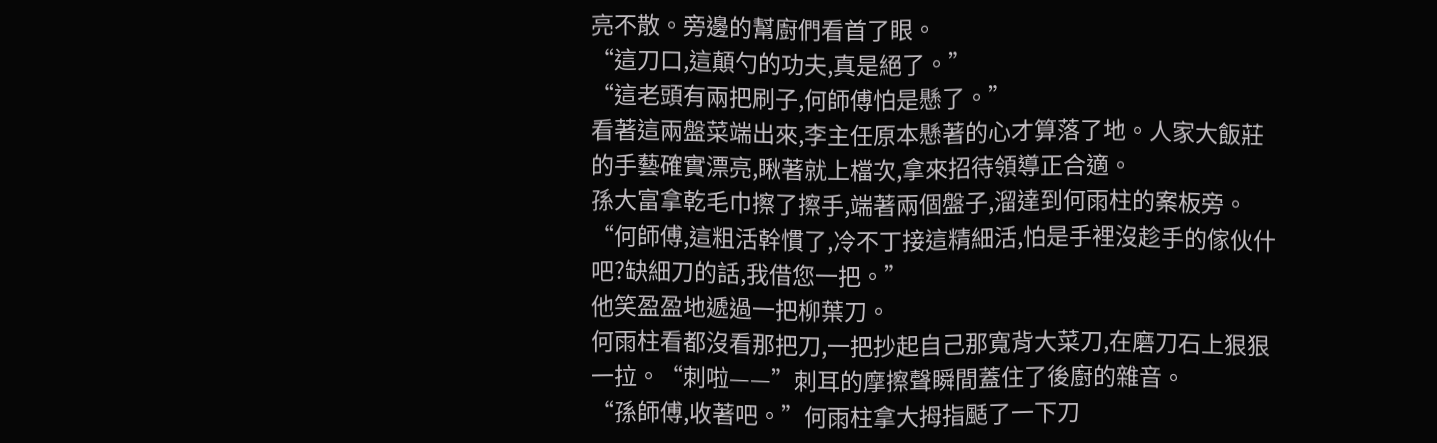亮不散。旁邊的幫廚們看首了眼。
“這刀口,這顛勺的功夫,真是絕了。”
“這老頭有兩把刷子,何師傅怕是懸了。”
看著這兩盤菜端出來,李主任原本懸著的心才算落了地。人家大飯莊的手藝確實漂亮,瞅著就上檔次,拿來招待領導正合適。
孫大富拿乾毛巾擦了擦手,端著兩個盤子,溜達到何雨柱的案板旁。
“何師傅,這粗活幹慣了,冷不丁接這精細活,怕是手裡沒趁手的傢伙什吧?缺細刀的話,我借您一把。”
他笑盈盈地遞過一把柳葉刀。
何雨柱看都沒看那把刀,一把抄起自己那寬背大菜刀,在磨刀石上狠狠一拉。“刺啦——”刺耳的摩擦聲瞬間蓋住了後廚的雜音。
“孫師傅,收著吧。”何雨柱拿大拇指颳了一下刀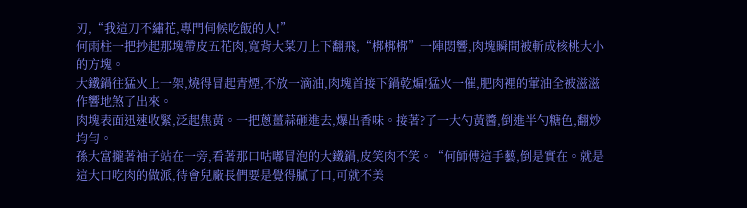刃,“我這刀不繡花,專門伺候吃飯的人!”
何雨柱一把抄起那塊帶皮五花肉,寬背大菜刀上下翻飛,“梆梆梆”一陣悶響,肉塊瞬間被斬成核桃大小的方塊。
大鐵鍋往猛火上一架,燒得冒起青煙,不放一滴油,肉塊首接下鍋乾煸!猛火一催,肥肉裡的葷油全被滋滋作響地煞了出來。
肉塊表面迅速收緊,泛起焦黃。一把蔥薑蒜砸進去,爆出香味。接著?了一大勺黃醬,倒進半勺糖色,翻炒均勻。
孫大富攏著袖子站在一旁,看著那口咕嘟冒泡的大鐵鍋,皮笑肉不笑。“何師傅這手藝,倒是實在。就是這大口吃肉的做派,待會兒廠長們要是覺得膩了口,可就不美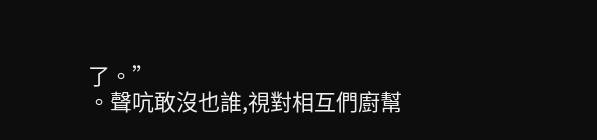了。”
。聲吭敢沒也誰,視對相互們廚幫